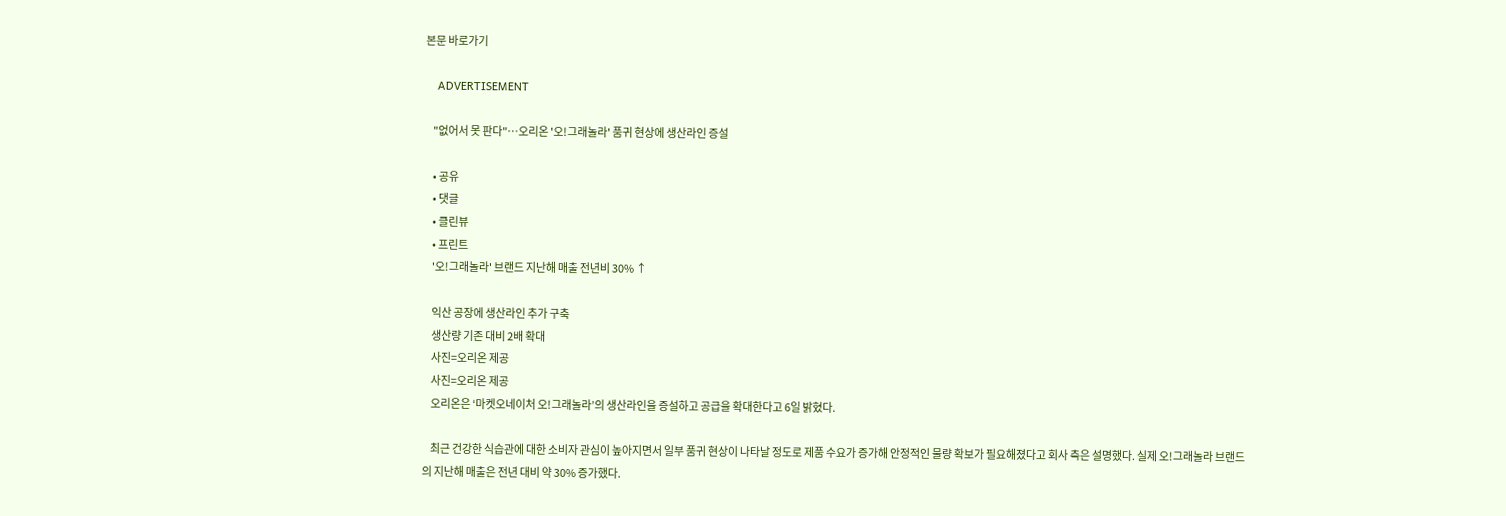본문 바로가기

    ADVERTISEMENT

    "없어서 못 판다"…오리온 '오!그래놀라' 품귀 현상에 생산라인 증설

    • 공유
    • 댓글
    • 클린뷰
    • 프린트
    '오!그래놀라' 브랜드 지난해 매출 전년비 30% ↑

    익산 공장에 생산라인 추가 구축
    생산량 기존 대비 2배 확대
    사진=오리온 제공
    사진=오리온 제공
    오리온은 ‘마켓오네이처 오!그래놀라’의 생산라인을 증설하고 공급을 확대한다고 6일 밝혔다.

    최근 건강한 식습관에 대한 소비자 관심이 높아지면서 일부 품귀 현상이 나타날 정도로 제품 수요가 증가해 안정적인 물량 확보가 필요해졌다고 회사 측은 설명했다. 실제 오!그래놀라 브랜드의 지난해 매출은 전년 대비 약 30% 증가했다.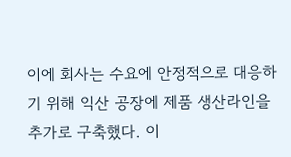이에 회사는 수요에 안정적으로 대응하기 위해 익산 공장에 제품 생산라인을 추가로 구축했다. 이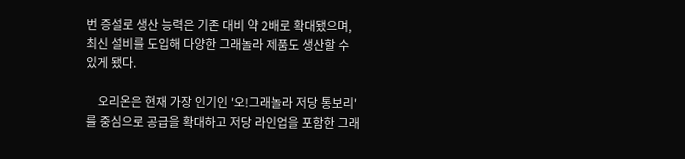번 증설로 생산 능력은 기존 대비 약 2배로 확대됐으며, 최신 설비를 도입해 다양한 그래놀라 제품도 생산할 수 있게 됐다.

    오리온은 현재 가장 인기인 '오!그래놀라 저당 통보리'를 중심으로 공급을 확대하고 저당 라인업을 포함한 그래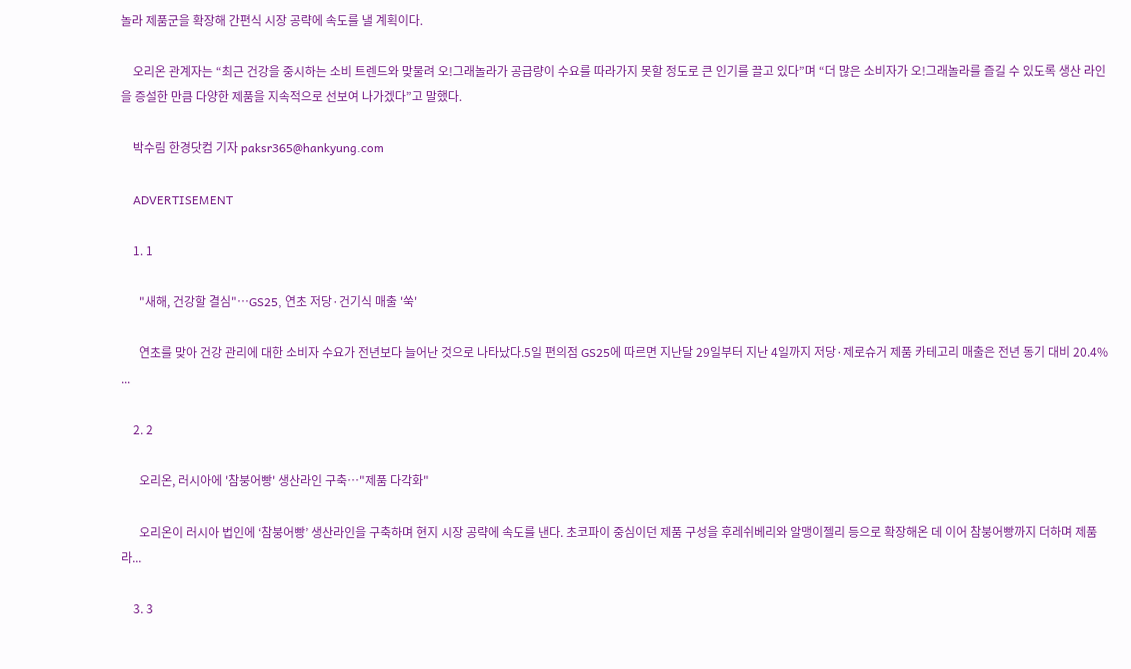놀라 제품군을 확장해 간편식 시장 공략에 속도를 낼 계획이다.

    오리온 관계자는 “최근 건강을 중시하는 소비 트렌드와 맞물려 오!그래놀라가 공급량이 수요를 따라가지 못할 정도로 큰 인기를 끌고 있다”며 “더 많은 소비자가 오!그래놀라를 즐길 수 있도록 생산 라인을 증설한 만큼 다양한 제품을 지속적으로 선보여 나가겠다”고 말했다.

    박수림 한경닷컴 기자 paksr365@hankyung.com

    ADVERTISEMENT

    1. 1

      "새해, 건강할 결심"…GS25, 연초 저당·건기식 매출 '쑥'

      연초를 맞아 건강 관리에 대한 소비자 수요가 전년보다 늘어난 것으로 나타났다.5일 편의점 GS25에 따르면 지난달 29일부터 지난 4일까지 저당·제로슈거 제품 카테고리 매출은 전년 동기 대비 20.4% ...

    2. 2

      오리온, 러시아에 '참붕어빵' 생산라인 구축…"제품 다각화"

      오리온이 러시아 법인에 ‘참붕어빵’ 생산라인을 구축하며 현지 시장 공략에 속도를 낸다. 초코파이 중심이던 제품 구성을 후레쉬베리와 알맹이젤리 등으로 확장해온 데 이어 참붕어빵까지 더하며 제품 라...

    3. 3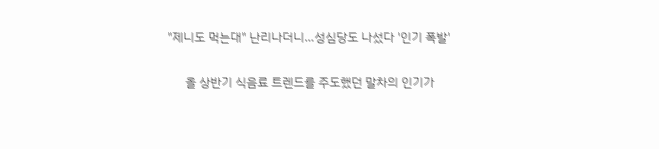"제니도 먹는대" 난리나더니…성심당도 나섰다 '인기 폭발'

      올 상반기 식음료 트렌드를 주도했던 말차의 인기가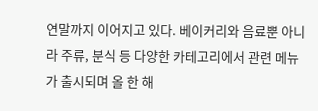연말까지 이어지고 있다. 베이커리와 음료뿐 아니라 주류, 분식 등 다양한 카테고리에서 관련 메뉴가 출시되며 올 한 해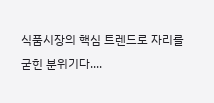식품시장의 핵심 트렌드로 자리를 굳힌 분위기다....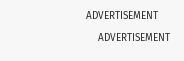ADVERTISEMENT

    ADVERTISEMENT